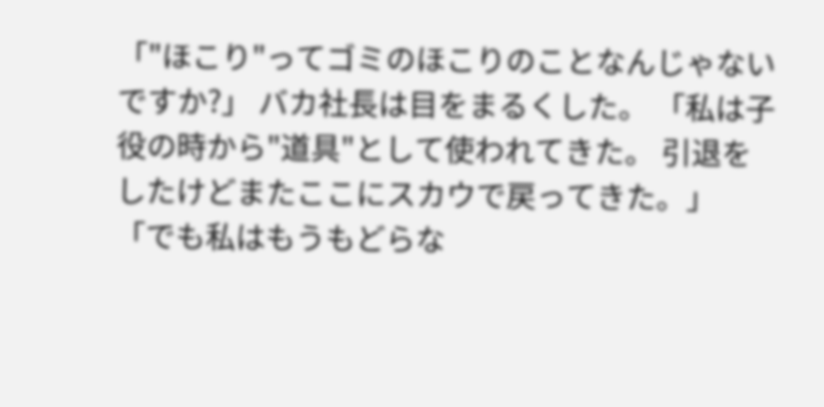「"ほこり"ってゴミのほこりのことなんじゃないですか?」 バカ社長は目をまるくした。 「私は子役の時から"道具"として使われてきた。 引退をしたけどまたここにスカウで戻ってきた。」 「でも私はもうもどらな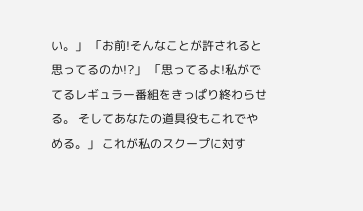い。」 「お前!そんなことが許されると思ってるのか!?」 「思ってるよ!私がでてるレギュラー番組をきっぱり終わらせる。 そしてあなたの道具役もこれでやめる。」 これが私のスクープに対す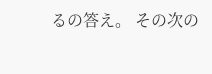るの答え。 その次の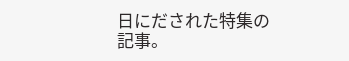日にだされた特集の記事。